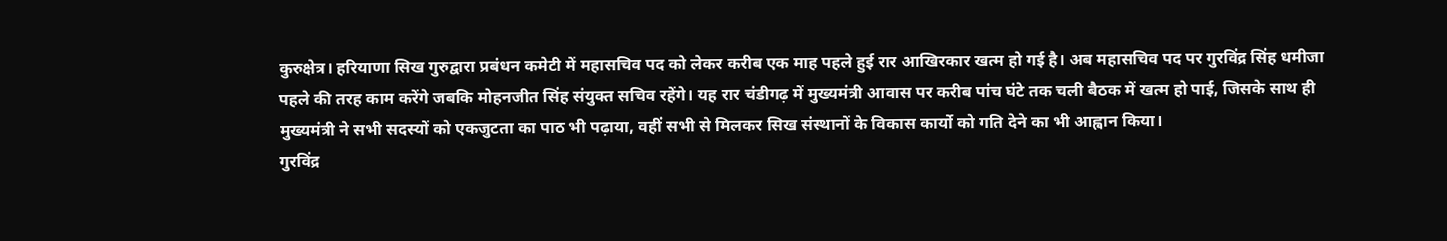कुरुक्षेत्र। हरियाणा सिख गुरुद्वारा प्रबंधन कमेटी में महासचिव पद को लेकर करीब एक माह पहले हुई रार आखिरकार खत्म हो गई है। अब महासचिव पद पर गुरविंद्र सिंह धमीजा पहले की तरह काम करेंगे जबकि मोहनजीत सिंह संयुक्त सचिव रहेंगे। यह रार चंडीगढ़ में मुख्यमंत्री आवास पर करीब पांच घंटे तक चली बैठक में खत्म हो पाई, जिसके साथ ही मुख्यमंत्री ने सभी सदस्यों को एकजुटता का पाठ भी पढ़ाया, वहीं सभी से मिलकर सिख संस्थानों के विकास कार्यो को गति देने का भी आह्वान किया।
गुरविंद्र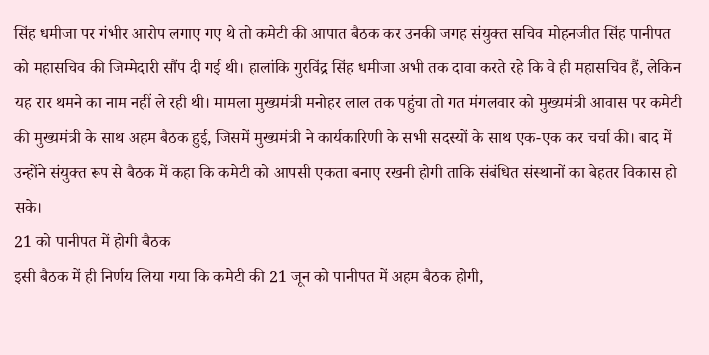सिंह धमीजा पर गंभीर आरोप लगाए गए थे तो कमेटी की आपात बैठक कर उनकी जगह संयुक्त सचिव मोहनजीत सिंह पानीपत को महासचिव की जिम्मेदारी सौंप दी गई थी। हालांकि गुरविंद्र सिंह धमीजा अभी तक दावा करते रहे कि वे ही महासचिव हैं, लेकिन यह रार थमने का नाम नहीं ले रही थी। मामला मुख्यमंत्री मनोहर लाल तक पहुंचा तो गत मंगलवार को मुख्यमंत्री आवास पर कमेटी की मुख्यमंत्री के साथ अहम बैठक हुई, जिसमें मुख्यमंत्री ने कार्यकारिणी के सभी सदस्यों के साथ एक-एक कर चर्चा की। बाद में उन्होंने संयुक्त रूप से बैठक में कहा कि कमेटी को आपसी एकता बनाए रखनी होगी ताकि संबंधित संस्थानों का बेहतर विकास हो सके।
21 को पानीपत में होगी बैठक
इसी बैठक में ही निर्णय लिया गया कि कमेटी की 21 जून को पानीपत में अहम बैठक होगी,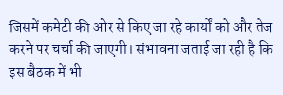जिसमें कमेटी की ओर से किए जा रहे कार्यों को और तेज करने पर चर्चा की जाएगी। संभावना जताई जा रही है कि इस बैठक में भी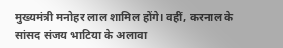मुख्यमंत्री मनोहर लाल शामिल होंगे। वहीं, करनाल के सांसद संजय भाटिया के अलावा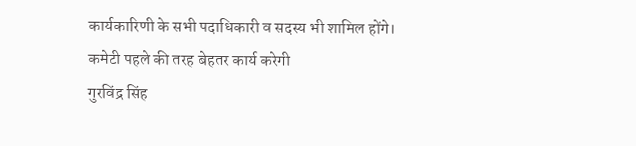कार्यकारिणी के सभी पदाधिकारी व सदस्य भी शामिल होंगे।
कमेटी पहले की तरह बेहतर कार्य करेगी
गुरविंद्र सिंह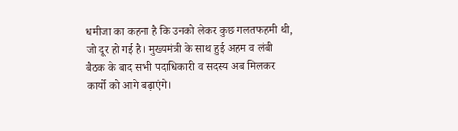धमीजा का कहना है कि उनको लेकर कुछ गलतफहमी थी, जो दूर हो गई है। मुख्यमंत्री के साथ हुई अहम व लंबी बैठक के बाद सभी पदाधिकारी व सदस्य अब मिलकर कार्यो को आगे बढ़ाएंगे।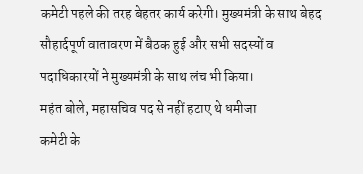कमेटी पहले की तरह बेहतर कार्य करेगी। मुख्यमंत्री के साथ बेहद सौहार्दपूर्ण वातावरण में बैठक हुई और सभी सदस्यों व पदाधिकारयों ने मुख्यमंत्री के साथ लंच भी किया।
महंत बोले, महासचिव पद से नहीं हटाए थे धमीजा
कमेटी के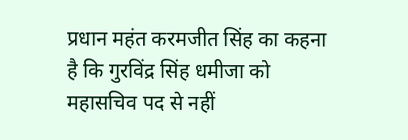प्रधान महंत करमजीत सिंह का कहना है कि गुरविंद्र सिंह धमीजा को महासचिव पद से नहीं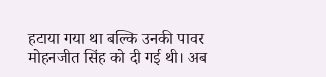हटाया गया था बल्कि उनकी पावर मोहनजीत सिंह को दी गई थी। अब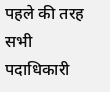पहले की तरह सभी पदाधिकारी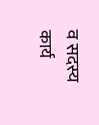व सदस्य कार्य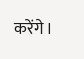करेंगे।